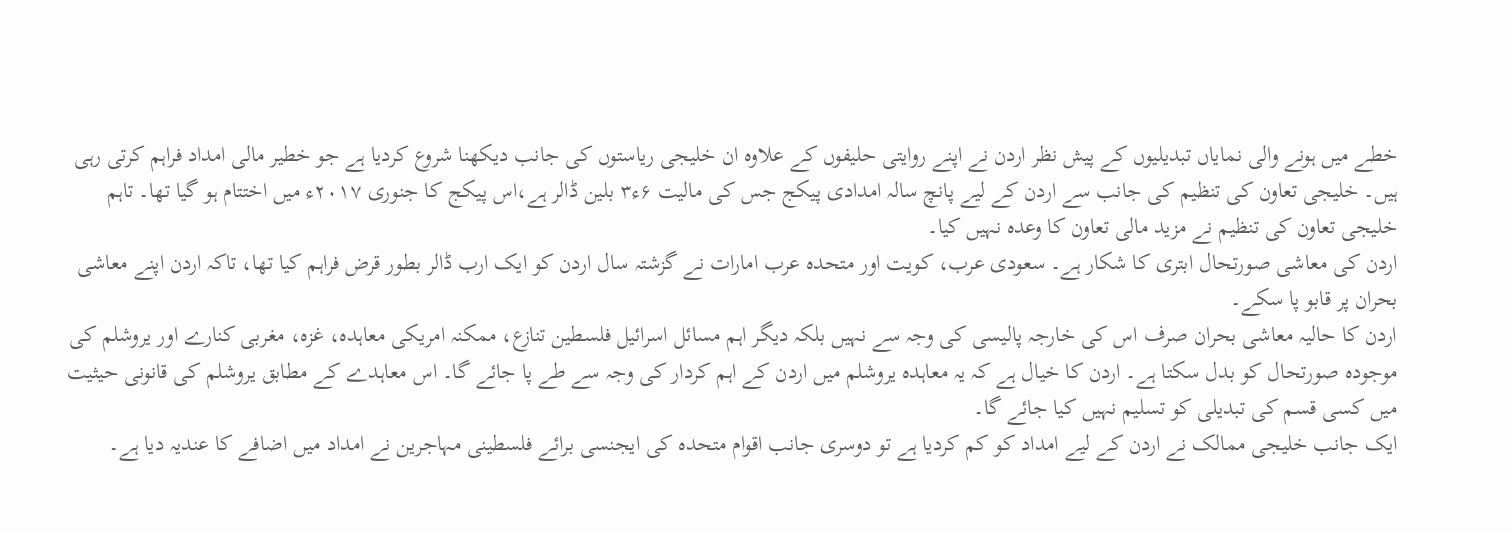خطے میں ہونے والی نمایاں تبدیلیوں کے پیش نظر اردن نے اپنے روایتی حلیفوں کے علاوہ ان خلیجی ریاستوں کی جانب دیکھنا شروع کردیا ہے جو خطیر مالی امداد فراہم کرتی رہی ہیں۔ خلیجی تعاون کی تنظیم کی جانب سے اردن کے لیے پانچ سالہ امدادی پیکج جس کی مالیت ۶ء۳ بلین ڈالر ہے،اس پیکج کا جنوری ۲۰۱۷ء میں اختتام ہو گیا تھا۔ تاہم خلیجی تعاون کی تنظیم نے مزید مالی تعاون کا وعدہ نہیں کیا۔
اردن کی معاشی صورتحال ابتری کا شکار ہے۔ سعودی عرب، کویت اور متحدہ عرب امارات نے گزشتہ سال اردن کو ایک ارب ڈالر بطور قرض فراہم کیا تھا، تاکہ اردن اپنے معاشی بحران پر قابو پا سکے۔
اردن کا حالیہ معاشی بحران صرف اس کی خارجہ پالیسی کی وجہ سے نہیں بلکہ دیگر اہم مسائل اسرائیل فلسطین تنازع، ممکنہ امریکی معاہدہ، غزہ، مغربی کنارے اور یروشلم کی موجودہ صورتحال کو بدل سکتا ہے۔ اردن کا خیال ہے کہ یہ معاہدہ یروشلم میں اردن کے اہم کردار کی وجہ سے طے پا جائے گا۔ اس معاہدے کے مطابق یروشلم کی قانونی حیثیت میں کسی قسم کی تبدیلی کو تسلیم نہیں کیا جائے گا۔
ایک جانب خلیجی ممالک نے اردن کے لیے امداد کو کم کردیا ہے تو دوسری جانب اقوام متحدہ کی ایجنسی برائے فلسطینی مہاجرین نے امداد میں اضافے کا عندیہ دیا ہے۔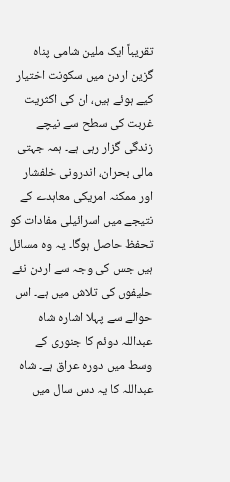تقریباً ایک ملین شامی پناہ گزین اردن میں سکونت اختیار کیے ہوئے ہیں، ان کی اکثریت غربت کی سطح سے نیچے زندگی گزار رہی ہے۔ ہمہ جہتی مالی بحران، اندرونی خلفشار اور ممکنہ امریکی معاہدے کے نتیجے میں اسرائیلی مفادات کو تحفظ حاصل ہوگا۔ یہ وہ مسائل ہیں جس کی وجہ سے اردن نئے حلیفوں کی تلاش میں ہے۔ اس حوالے سے پہلا اشارہ شاہ عبداللہ دوئم کا جنوری کے وسط میں دورہ عراق ہے۔ شاہ عبداللہ کا یہ دس سال میں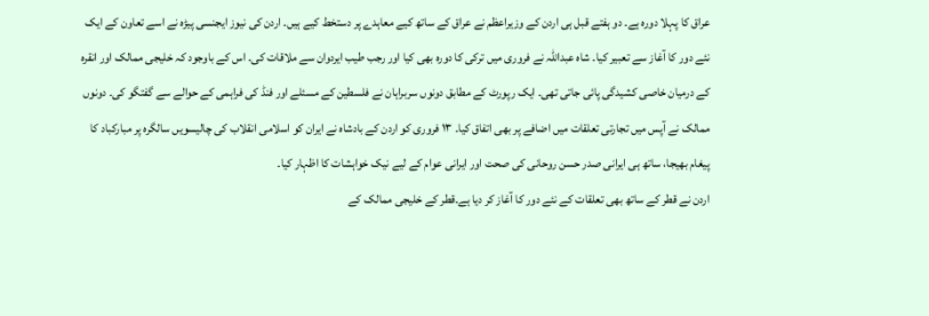عراق کا پہلا دورہ ہے۔ دو ہفتے قبل ہی اردن کے وزیراعظم نے عراق کے ساتھ کیے معاہدے پر دستخط کیے ہیں۔ اردن کی نیوز ایجنسی پیڑہ نے اسے تعاون کے ایک نئے دور کا آغاز سے تعبیر کیا۔ شاہ عبداللہ نے فروری میں ترکی کا دورہ بھی کیا اور رجب طیب ایردوان سے ملاقات کی۔ اس کے باوجود کہ خلیجی ممالک اور انقرہ کے درمیان خاصی کشیدگی پائی جاتی تھی۔ ایک رپورٹ کے مطابق دونوں سربراہان نے فلسطین کے مسئلے اور فنڈ کی فراہمی کے حوالے سے گفتگو کی۔ دونوں ممالک نے آپس میں تجارتی تعلقات میں اضافے پر بھی اتفاق کیا۔ ۱۳ فروری کو اردن کے بادشاہ نے ایران کو اسلامی انقلاب کی چالیسویں سالگرہ پر مبارکباد کا پیغام بھیجا، ساتھ ہی ایرانی صدر حسن روحانی کی صحت اور ایرانی عوام کے لیے نیک خواہشات کا اظہار کیا۔
اردن نے قطر کے ساتھ بھی تعلقات کے نئے دور کا آغاز کر دیا ہے۔قطر کے خلیجی ممالک کے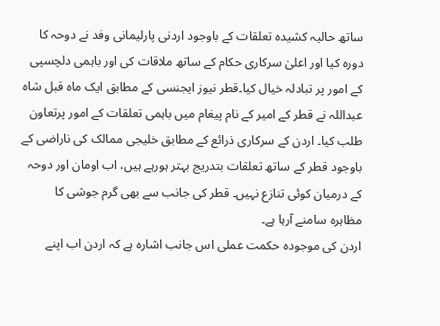ساتھ حالیہ کشیدہ تعلقات کے باوجود اردنی پارلیمانی وفد نے دوحہ کا دورہ کیا اور اعلیٰ سرکاری حکام کے ساتھ ملاقات کی اور باہمی دلچسپی کے امور پر تبادلہ خیال کیا۔قطر نیوز ایجنسی کے مطابق ایک ماہ قبل شاہ عبداللہ نے قطر کے امیر کے نام پیغام میں باہمی تعلقات کے امور پرتعاون طلب کیا۔ اردن کے سرکاری ذرائع کے مطابق خلیجی ممالک کی ناراضی کے باوجود قطر کے ساتھ تعلقات بتدریج بہتر ہورہے ہیں، اب اومان اور دوحہ کے درمیان کوئی تنازع نہیں۔ قطر کی جانب سے بھی گرم جوشی کا مظاہرہ سامنے آرہا ہے۔
اردن کی موجودہ حکمت عملی اس جانب اشارہ ہے کہ اردن اب اپنے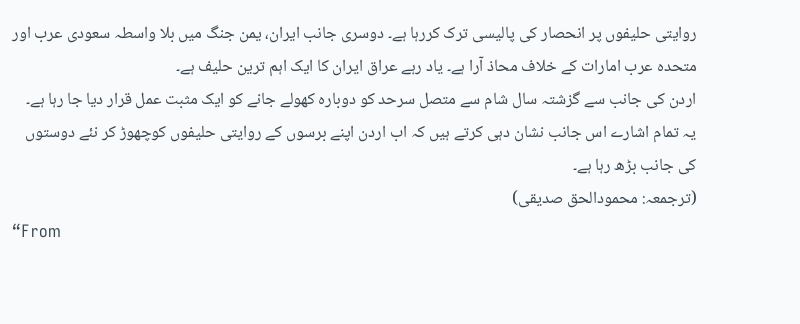روایتی حلیفوں پر انحصار کی پالیسی ترک کررہا ہے۔ دوسری جانب ایران، یمن جنگ میں بلا واسطہ سعودی عرب اور متحدہ عرب امارات کے خلاف محاذ آرا ہے۔ یاد رہے عراق ایران کا ایک اہم ترین حلیف ہے۔
اردن کی جانب سے گزشتہ سال شام سے متصل سرحد کو دوبارہ کھولے جانے کو ایک مثبت عمل قرار دیا جا رہا ہے۔ یہ تمام اشارے اس جانب نشان دہی کرتے ہیں کہ اب اردن اپنے برسوں کے روایتی حلیفوں کوچھوڑ کر نئے دوستوں کی جانب بڑھ رہا ہے۔
(ترجمعہ: محمودالحق صدیقی)
“From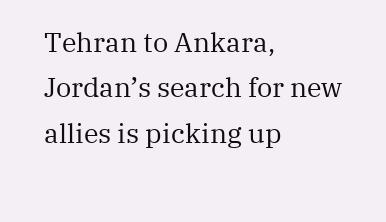Tehran to Ankara, Jordan’s search for new allies is picking up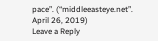pace”. (“middleeasteye.net”. April 26, 2019)
Leave a Reply